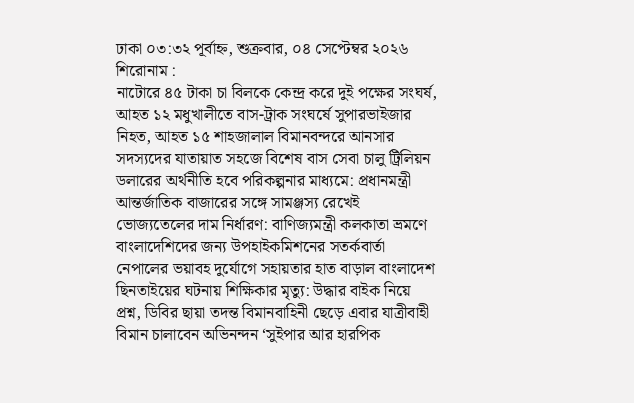ঢাকা ০৩:৩২ পূর্বাহ্ন, শুক্রবার, ০৪ সেপ্টেম্বর ২০২৬
শিরোনাম :
নাটোরে ৪৫ টাকা চা বিলকে কেন্দ্র করে দুই পক্ষের সংঘর্ষ, আহত ১২ মধুখালীতে বাস-ট্রাক সংঘর্ষে সুপারভাইজার নিহত, আহত ১৫ শাহজালাল বিমানবন্দরে আনসার সদস্যদের যাতায়াত সহজে বিশেষ বাস সেবা চালু ট্রিলিয়ন ডলারের অর্থনীতি হবে পরিকল্পনার মাধ্যমে: প্রধানমন্ত্রী আন্তর্জাতিক বাজারের সঙ্গে সামঞ্জস্য রেখেই ভোজ্যতেলের দাম নির্ধারণ: বাণিজ্যমন্ত্রী কলকাতা ভ্রমণে বাংলাদেশিদের জন্য উপহাইকমিশনের সতর্কবার্তা নেপালের ভয়াবহ দুর্যোগে সহায়তার হাত বাড়াল বাংলাদেশ ছিনতাইয়ের ঘটনায় শিক্ষিকার মৃত্যু: উদ্ধার বাইক নিয়ে প্রশ্ন, ডিবির ছায়া তদন্ত বিমানবাহিনী ছেড়ে এবার যাত্রীবাহী বিমান চালাবেন অভিনন্দন ‘সুইপার আর হারপিক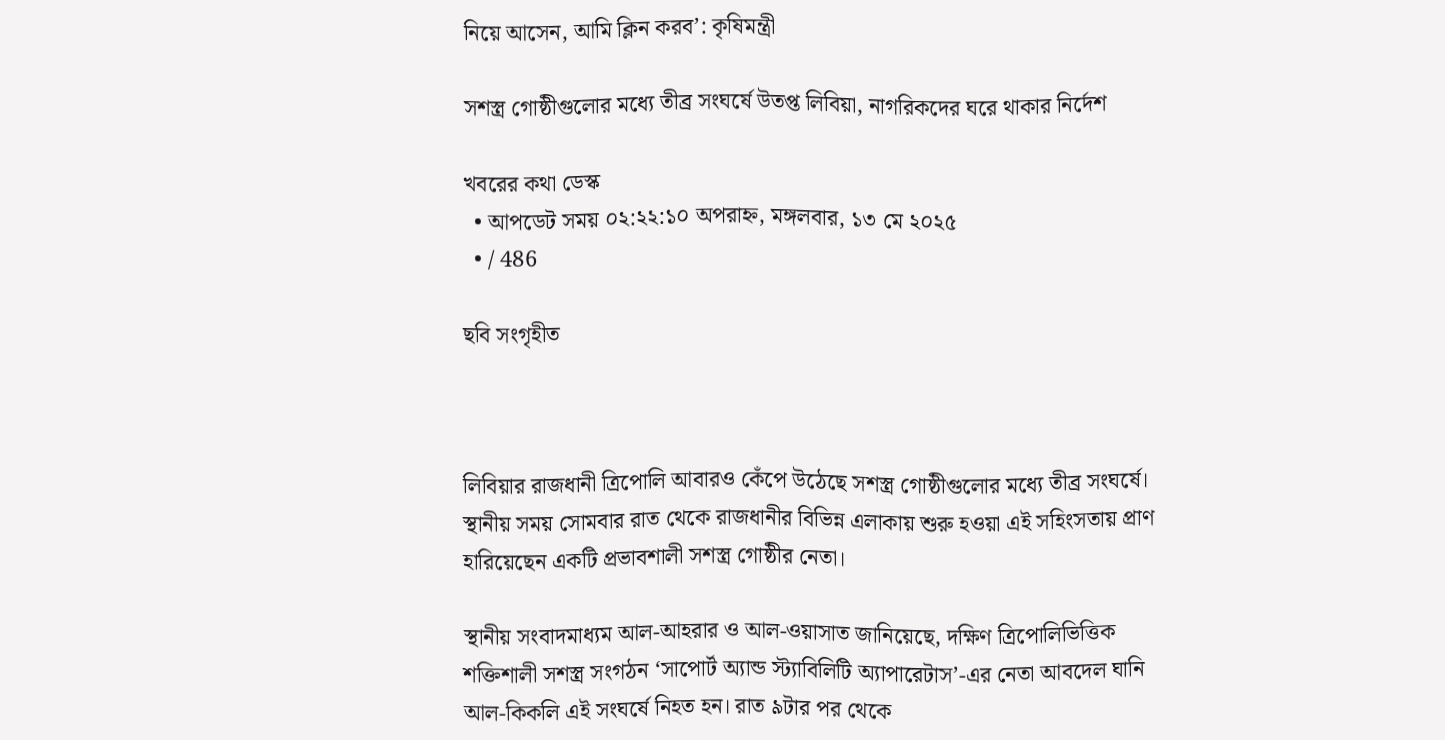নিয়ে আসেন, আমি ক্লিন করব’: কৃষিমন্ত্রী

সশস্ত্র গোষ্ঠীগুলোর মধ্যে তীব্র সংঘর্ষে উতপ্ত লিবিয়া, নাগরিকদের ঘরে থাকার নির্দেশ

খবরের কথা ডেস্ক
  • আপডেট সময় ০২:২২:১০ অপরাহ্ন, মঙ্গলবার, ১৩ মে ২০২৫
  • / 486

ছবি সংগৃহীত



লিবিয়ার রাজধানী ত্রিপোলি আবারও কেঁপে উঠেছে সশস্ত্র গোষ্ঠীগুলোর মধ্যে তীব্র সংঘর্ষে। স্থানীয় সময় সোমবার রাত থেকে রাজধানীর বিভিন্ন এলাকায় শুরু হওয়া এই সহিংসতায় প্রাণ হারিয়েছেন একটি প্রভাবশালী সশস্ত্র গোষ্ঠীর নেতা।

স্থানীয় সংবাদমাধ্যম আল-আহরার ও আল-ওয়াসাত জানিয়েছে, দক্ষিণ ত্রিপোলিভিত্তিক শক্তিশালী সশস্ত্র সংগঠন ‘সাপোর্ট অ্যান্ড স্ট্যাবিলিটি অ্যাপারেটাস’-এর নেতা আবদেল ঘানি আল-কিকলি এই সংঘর্ষে নিহত হন। রাত ৯টার পর থেকে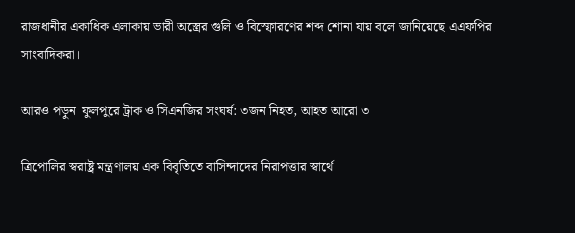রাজধানীর একাধিক এলাকায় ভারী অস্ত্রের গুলি ও বিস্ফোরণের শব্দ শোনা যায় বলে জানিয়েছে এএফপির সাংবাদিকরা।

আরও পড়ুন  ফুলপুরে ট্রাক ও সিএনজির সংঘর্ষ: ৩জন নিহত, আহত আরো ৩

ত্রিপোলির স্বরাষ্ট্র মন্ত্রণালয় এক বিবৃতিতে বাসিন্দাদের নিরাপত্তার স্বার্থে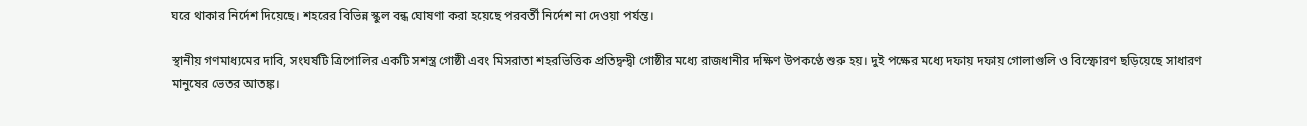ঘরে থাকার নির্দেশ দিয়েছে। শহরের বিভিন্ন স্কুল বন্ধ ঘোষণা করা হয়েছে পরবর্তী নির্দেশ না দেওয়া পর্যন্ত।

স্থানীয় গণমাধ্যমের দাবি, সংঘর্ষটি ত্রিপোলির একটি সশস্ত্র গোষ্ঠী এবং মিসরাতা শহরভিত্তিক প্রতিদ্বন্দ্বী গোষ্ঠীর মধ্যে রাজধানীর দক্ষিণ উপকণ্ঠে শুরু হয়। দুই পক্ষের মধ্যে দফায় দফায় গোলাগুলি ও বিস্ফোরণ ছড়িয়েছে সাধারণ মানুষের ভেতর আতঙ্ক।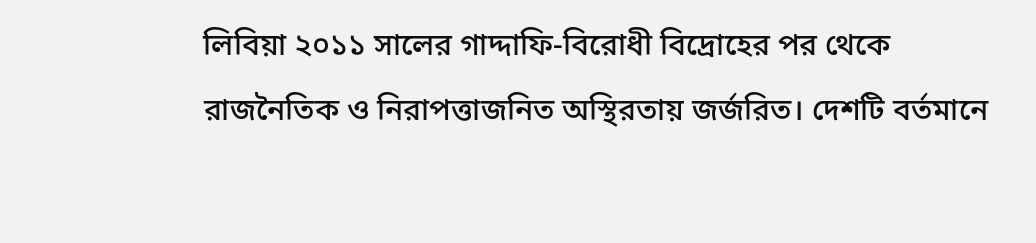লিবিয়া ২০১১ সালের গাদ্দাফি-বিরোধী বিদ্রোহের পর থেকে রাজনৈতিক ও নিরাপত্তাজনিত অস্থিরতায় জর্জরিত। দেশটি বর্তমানে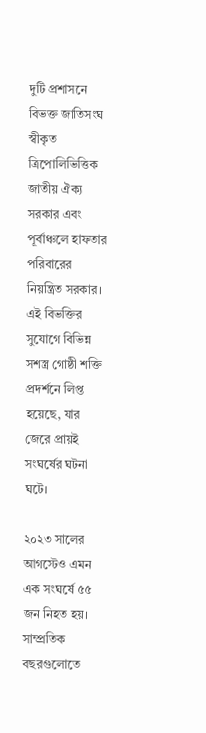দুটি প্রশাসনে বিভক্ত জাতিসংঘ স্বীকৃত ত্রিপোলিভিত্তিক জাতীয় ঐক্য সরকার এবং পূর্বাঞ্চলে হাফতার পরিবারের নিয়ন্ত্রিত সরকার। এই বিভক্তির সুযোগে বিভিন্ন সশস্ত্র গোষ্ঠী শক্তি প্রদর্শনে লিপ্ত হয়েছে, যার জেরে প্রায়ই সংঘর্ষের ঘটনা ঘটে।

২০২৩ সালের আগস্টেও এমন এক সংঘর্ষে ৫৫ জন নিহত হয়। সাম্প্রতিক বছরগুলোতে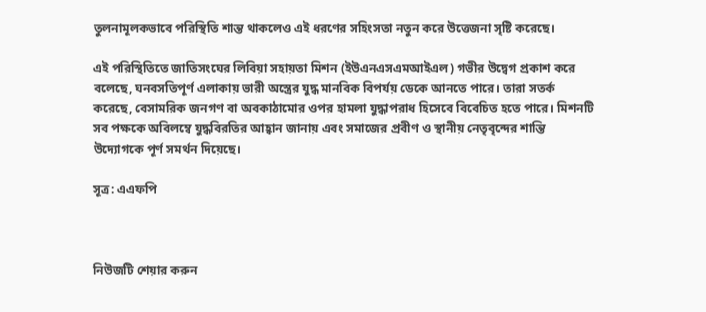তুলনামূলকভাবে পরিস্থিতি শান্ত থাকলেও এই ধরণের সহিংসতা নতুন করে উত্তেজনা সৃষ্টি করেছে।

এই পরিস্থিতিতে জাতিসংঘের লিবিয়া সহায়তা মিশন (ইউএনএসএমআইএল) গভীর উদ্বেগ প্রকাশ করে বলেছে, ঘনবসতিপূর্ণ এলাকায় ভারী অস্ত্রের যুদ্ধ মানবিক বিপর্যয় ডেকে আনতে পারে। তারা সতর্ক করেছে, বেসামরিক জনগণ বা অবকাঠামোর ওপর হামলা যুদ্ধাপরাধ হিসেবে বিবেচিত হতে পারে। মিশনটি সব পক্ষকে অবিলম্বে যুদ্ধবিরতির আহ্বান জানায় এবং সমাজের প্রবীণ ও স্থানীয় নেতৃবৃন্দের শান্তি উদ্যোগকে পূর্ণ সমর্থন দিয়েছে।

সূত্র: এএফপি



নিউজটি শেয়ার করুন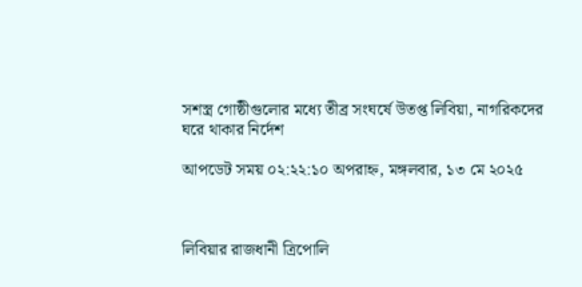সশস্ত্র গোষ্ঠীগুলোর মধ্যে তীব্র সংঘর্ষে উতপ্ত লিবিয়া, নাগরিকদের ঘরে থাকার নির্দেশ

আপডেট সময় ০২:২২:১০ অপরাহ্ন, মঙ্গলবার, ১৩ মে ২০২৫



লিবিয়ার রাজধানী ত্রিপোলি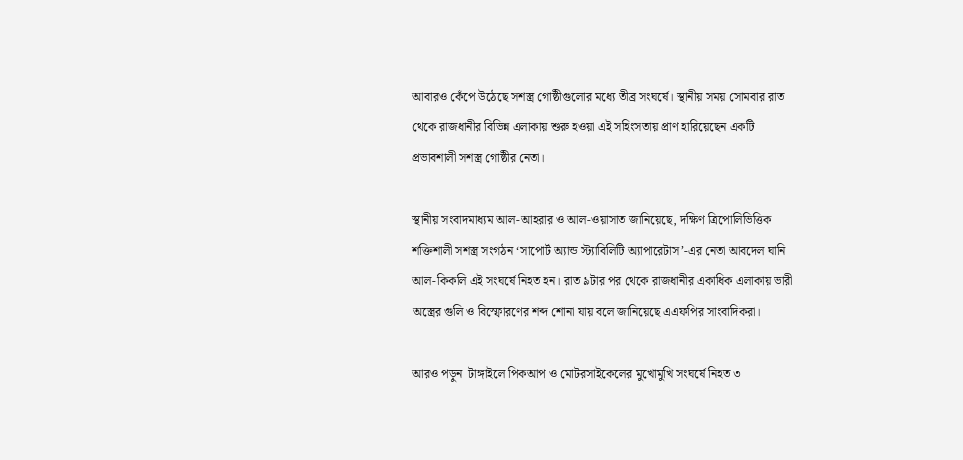আবারও কেঁপে উঠেছে সশস্ত্র গোষ্ঠীগুলোর মধ্যে তীব্র সংঘর্ষে। স্থানীয় সময় সোমবার রাত থেকে রাজধানীর বিভিন্ন এলাকায় শুরু হওয়া এই সহিংসতায় প্রাণ হারিয়েছেন একটি প্রভাবশালী সশস্ত্র গোষ্ঠীর নেতা।

স্থানীয় সংবাদমাধ্যম আল-আহরার ও আল-ওয়াসাত জানিয়েছে, দক্ষিণ ত্রিপোলিভিত্তিক শক্তিশালী সশস্ত্র সংগঠন ‘সাপোর্ট অ্যান্ড স্ট্যাবিলিটি অ্যাপারেটাস’-এর নেতা আবদেল ঘানি আল-কিকলি এই সংঘর্ষে নিহত হন। রাত ৯টার পর থেকে রাজধানীর একাধিক এলাকায় ভারী অস্ত্রের গুলি ও বিস্ফোরণের শব্দ শোনা যায় বলে জানিয়েছে এএফপির সাংবাদিকরা।

আরও পড়ুন  টাঙ্গাইলে পিকআপ ও মোটরসাইকেলের মুখোমুখি সংঘর্ষে নিহত ৩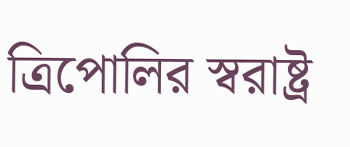ত্রিপোলির স্বরাষ্ট্র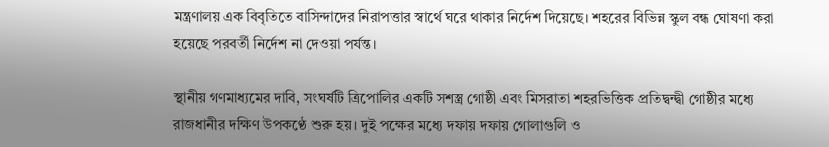মন্ত্রণালয় এক বিবৃতিতে বাসিন্দাদের নিরাপত্তার স্বার্থে ঘরে থাকার নির্দেশ দিয়েছে। শহরের বিভিন্ন স্কুল বন্ধ ঘোষণা করা হয়েছে পরবর্তী নির্দেশ না দেওয়া পর্যন্ত।

স্থানীয় গণমাধ্যমের দাবি, সংঘর্ষটি ত্রিপোলির একটি সশস্ত্র গোষ্ঠী এবং মিসরাতা শহরভিত্তিক প্রতিদ্বন্দ্বী গোষ্ঠীর মধ্যে রাজধানীর দক্ষিণ উপকণ্ঠে শুরু হয়। দুই পক্ষের মধ্যে দফায় দফায় গোলাগুলি ও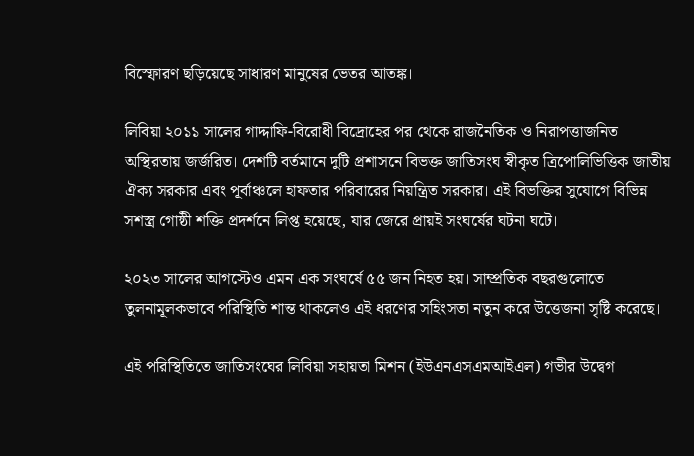বিস্ফোরণ ছড়িয়েছে সাধারণ মানুষের ভেতর আতঙ্ক।

লিবিয়া ২০১১ সালের গাদ্দাফি-বিরোধী বিদ্রোহের পর থেকে রাজনৈতিক ও নিরাপত্তাজনিত অস্থিরতায় জর্জরিত। দেশটি বর্তমানে দুটি প্রশাসনে বিভক্ত জাতিসংঘ স্বীকৃত ত্রিপোলিভিত্তিক জাতীয় ঐক্য সরকার এবং পূর্বাঞ্চলে হাফতার পরিবারের নিয়ন্ত্রিত সরকার। এই বিভক্তির সুযোগে বিভিন্ন সশস্ত্র গোষ্ঠী শক্তি প্রদর্শনে লিপ্ত হয়েছে, যার জেরে প্রায়ই সংঘর্ষের ঘটনা ঘটে।

২০২৩ সালের আগস্টেও এমন এক সংঘর্ষে ৫৫ জন নিহত হয়। সাম্প্রতিক বছরগুলোতে তুলনামূলকভাবে পরিস্থিতি শান্ত থাকলেও এই ধরণের সহিংসতা নতুন করে উত্তেজনা সৃষ্টি করেছে।

এই পরিস্থিতিতে জাতিসংঘের লিবিয়া সহায়তা মিশন (ইউএনএসএমআইএল) গভীর উদ্বেগ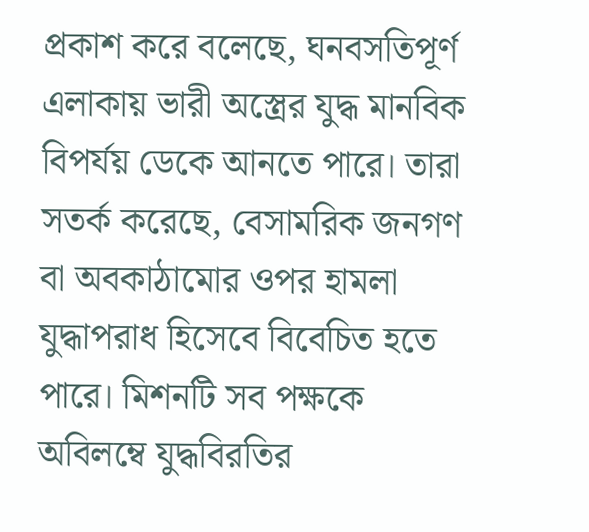প্রকাশ করে বলেছে, ঘনবসতিপূর্ণ এলাকায় ভারী অস্ত্রের যুদ্ধ মানবিক বিপর্যয় ডেকে আনতে পারে। তারা সতর্ক করেছে, বেসামরিক জনগণ বা অবকাঠামোর ওপর হামলা যুদ্ধাপরাধ হিসেবে বিবেচিত হতে পারে। মিশনটি সব পক্ষকে অবিলম্বে যুদ্ধবিরতির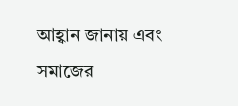আহ্বান জানায় এবং সমাজের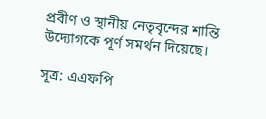প্রবীণ ও স্থানীয় নেতৃবৃন্দের শান্তি উদ্যোগকে পূর্ণ সমর্থন দিয়েছে।

সূত্র: এএফপি